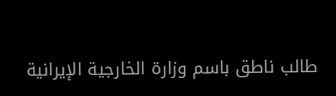طالب ناطق باسم وزارة الخارجية الإيرانية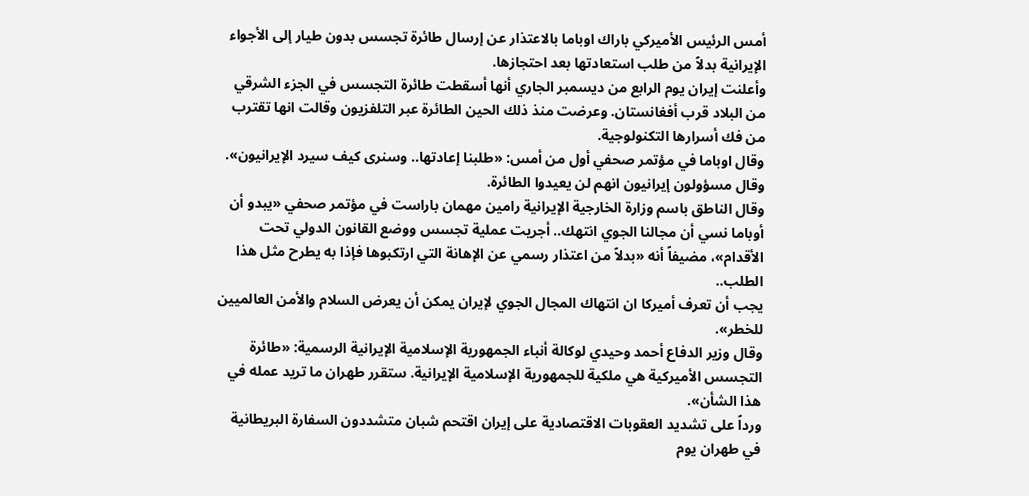أمس الرئيس الأميركي باراك اوباما بالاعتذار عن إرسال طائرة تجسس بدون طيار إلى الأجواء الإيرانية بدلاً من طلب استعادتها بعد احتجازها.
وأعلنت إيران يوم الرابع من ديسمبر الجاري أنها أسقطت طائرة التجسس في الجزء الشرقي من البلاد قرب أفغانستان. وعرضت منذ ذلك الحين الطائرة عبر التلفزيون وقالت انها تقترب من فك أسرارها التكنولوجية.
وقال اوباما في مؤتمر صحفي أول من أمس: «طلبنا إعادتها.. وسنرى كيف سيرد الإيرانيون». وقال مسؤولون إيرانيون انهم لن يعيدوا الطائرة.
وقال الناطق باسم وزارة الخارجية الإيرانية رامين مهمان باراست في مؤتمر صحفي «يبدو أن أوباما نسي أن مجالنا الجوي انتهك.. أجريت عملية تجسس ووضع القانون الدولي تحت الأقدام»، مضيفاً أنه «بدلاً من اعتذار رسمي عن الإهانة التي ارتكبوها فإذا به يطرح مثل هذا الطلب..
يجب أن تعرف أميركا ان انتهاك المجال الجوي لإيران يمكن أن يعرض السلام والأمن العالميين للخطر».
وقال وزير الدفاع أحمد وحيدي لوكالة أنباء الجمهورية الإسلامية الإيرانية الرسمية: «طائرة التجسس الأميركية هي ملكية للجمهورية الإسلامية الإيرانية. ستقرر طهران ما تريد عمله في هذا الشأن».
ورداً على تشديد العقوبات الاقتصادية على إيران اقتحم شبان متشددون السفارة البريطانية في طهران يوم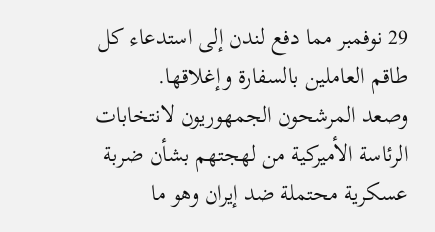29 نوفمبر مما دفع لندن إلى استدعاء كل طاقم العاملين بالسفارة وإغلاقها.
وصعد المرشحون الجمهوريون لانتخابات الرئاسة الأميركية من لهجتهم بشأن ضربة عسكرية محتملة ضد إيران وهو ما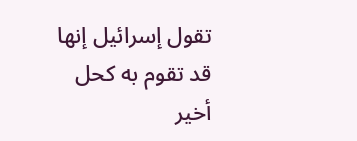تقول إسرائيل إنها قد تقوم به كحل أخير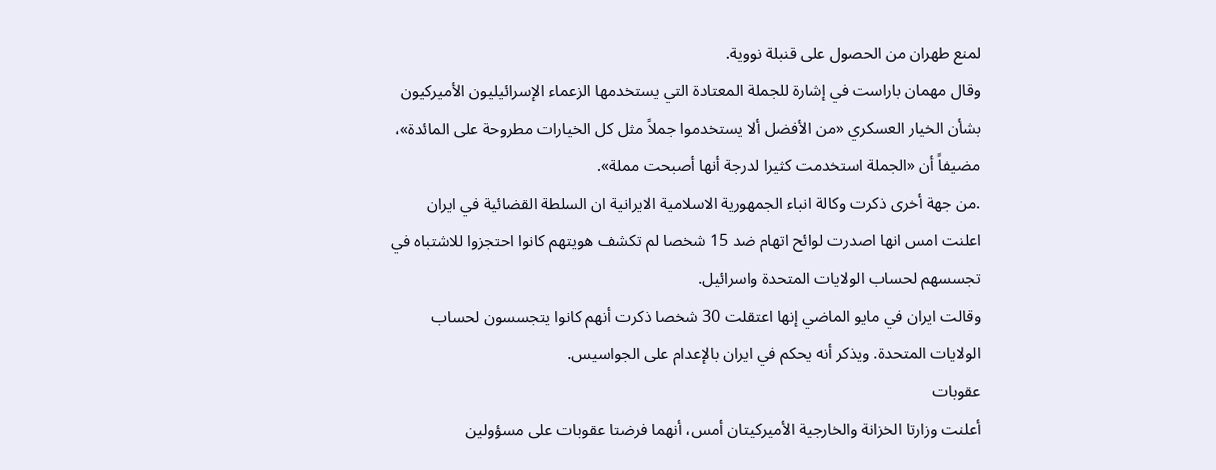لمنع طهران من الحصول على قنبلة نووية.
وقال مهمان باراست في إشارة للجملة المعتادة التي يستخدمها الزعماء الإسرائيليون الأميركيون بشأن الخيار العسكري «من الأفضل ألا يستخدموا جملاً مثل كل الخيارات مطروحة على المائدة»، مضيفاً أن «الجملة استخدمت كثيرا لدرجة أنها أصبحت مملة».
.من جهة أخرى ذكرت وكالة انباء الجمهورية الاسلامية الايرانية ان السلطة القضائية في ايران اعلنت امس انها اصدرت لوائح اتهام ضد 15 شخصا لم تكشف هويتهم كانوا احتجزوا للاشتباه في تجسسهم لحساب الولايات المتحدة واسرائيل.
وقالت ايران في مايو الماضي إنها اعتقلت 30 شخصا ذكرت أنهم كانوا يتجسسون لحساب الولايات المتحدة. ويذكر أنه يحكم في ايران بالإعدام على الجواسيس.
عقوبات
أعلنت وزارتا الخزانة والخارجية الأميركيتان أمس، أنهما فرضتا عقوبات على مسؤولين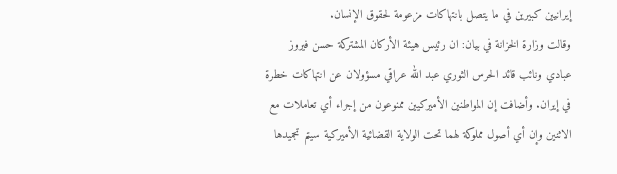إيرانيين كبيرين في ما يتصل بانتهاكات مزعومة لحقوق الإنسان.
وقالت وزارة الخزانة في بيان: ان رئيس هيئة الأركان المشتركة حسن فيروز عبادي ونائب قائد الحرس الثوري عبد الله عراقي مسؤولان عن انتهاكات خطرة في إيران. وأضافت إن المواطنين الأميركيين ممنوعون من إجراء أي تعاملات مع الاثنين وإن أي أصول مملوكة لهما تحت الولاية القضائية الأميركية سيتم تجميدها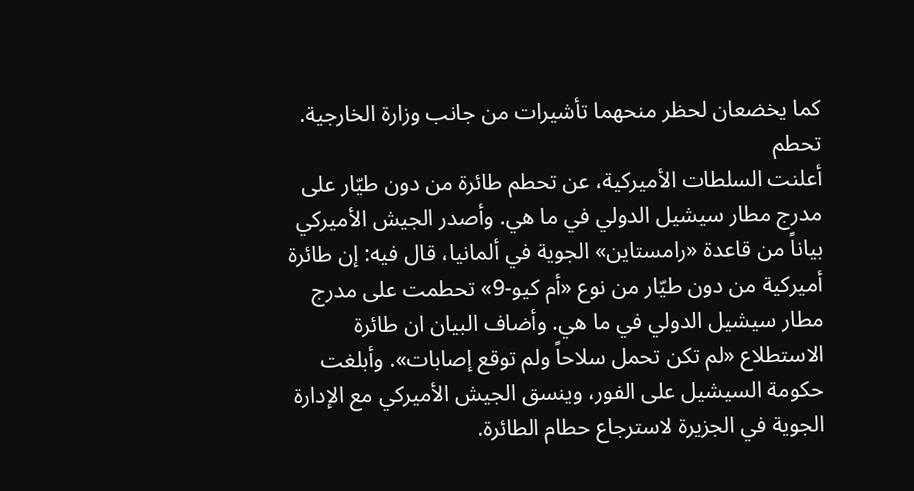كما يخضعان لحظر منحهما تأشيرات من جانب وزارة الخارجية.
تحطم
أعلنت السلطات الأميركية، عن تحطم طائرة من دون طيّار على مدرج مطار سيشيل الدولي في ما هي. وأصدر الجيش الأميركي بياناً من قاعدة «رامستاين» الجوية في ألمانيا، قال فيه: إن طائرة أميركية من دون طيّار من نوع «أم كيو-9» تحطمت على مدرج مطار سيشيل الدولي في ما هي. وأضاف البيان ان طائرة الاستطلاع «لم تكن تحمل سلاحاً ولم توقع إصابات». وأبلغت حكومة السيشيل على الفور، وينسق الجيش الأميركي مع الإدارة الجوية في الجزيرة لاسترجاع حطام الطائرة.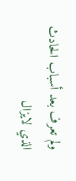ولم تعرف بعد أسباب الحادث الذي لايزال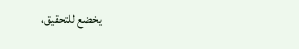يخضع للتحقيق،